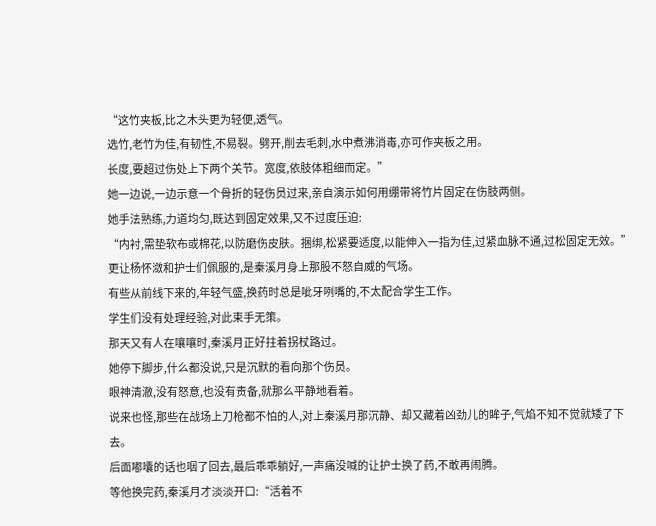“这竹夹板,比之木头更为轻便,透气。
选竹,老竹为佳,有韧性,不易裂。劈开,削去毛刺,水中煮沸消毒,亦可作夹板之用。
长度,要超过伤处上下两个关节。宽度,依肢体粗细而定。”
她一边说,一边示意一个骨折的轻伤员过来,亲自演示如何用绷带将竹片固定在伤肢两侧。
她手法熟练,力道均匀,既达到固定效果,又不过度压迫:
“内衬,需垫软布或棉花,以防磨伤皮肤。捆绑,松紧要适度,以能伸入一指为佳,过紧血脉不通,过松固定无效。”
更让杨怀潋和护士们佩服的,是秦溪月身上那股不怒自威的气场。
有些从前线下来的,年轻气盛,换药时总是呲牙咧嘴的,不太配合学生工作。
学生们没有处理经验,对此束手无策。
那天又有人在嚷嚷时,秦溪月正好拄着拐杖路过。
她停下脚步,什么都没说,只是沉默的看向那个伤员。
眼神清澈,没有怒意,也没有责备,就那么平静地看着。
说来也怪,那些在战场上刀枪都不怕的人,对上秦溪月那沉静、却又藏着凶劲儿的眸子,气焰不知不觉就矮了下去。
后面嘟囔的话也咽了回去,最后乖乖躺好,一声痛没喊的让护士换了药,不敢再闹腾。
等他换完药,秦溪月才淡淡开口:“活着不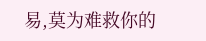易,莫为难救你的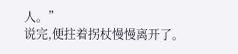人。”
说完,便拄着拐杖慢慢离开了。